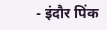- इंदौर पिंक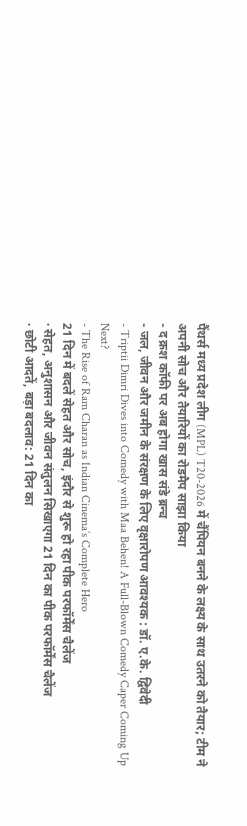पैंथर्स मध्य प्रदेश लीग (MPL) T20-2026 में चैंपियन बनने के लक्ष्य के साथ उतरने को तैयार; टीम ने अपनी सोच और तैयारियों का रोडमैप साझा किया
- द क्रश कॉफी पर अब होगा खास संडे ब्रन्च
- जल, जीवन और जमीन के संरक्षण के लिए वृक्षारोपण आवश्यक : डॉ. ए.के. द्विवेदी
- Triptii Dimri Dives into Comedy with Maa Behen! A Full-Blown Comedy Caper Coming Up Next?
- The Rise of Ram Charan as Indian Cinema’s Complete Hero
21 दिन में बदलें सेहत और सोच, इंदौर से शुरू हो रहा पीक परफॉर्मेंस चैलेंज
· सेहत, अनुशासन और जीवन संतुलन सिखाएगा 21 दिन का पीक परफॉर्मेंस चैलेंज
· छोटी आदतें, बड़ा बदलाव: 21 दिन का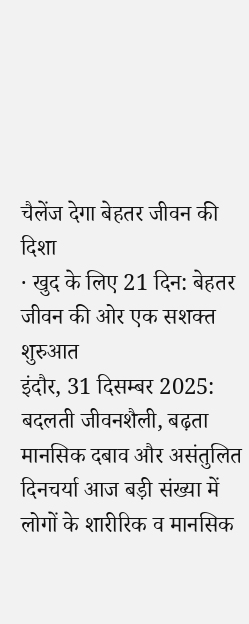चैलेंज देगा बेहतर जीवन की दिशा
· खुद के लिए 21 दिन: बेहतर जीवन की ओर एक सशक्त शुरुआत
इंदौर, 31 दिसम्बर 2025: बदलती जीवनशैली, बढ़ता मानसिक दबाव और असंतुलित दिनचर्या आज बड़ी संख्या में लोगों के शारीरिक व मानसिक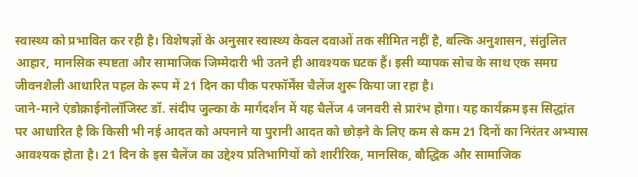स्वास्थ्य को प्रभावित कर रही है। विशेषज्ञों के अनुसार स्वास्थ्य केवल दवाओं तक सीमित नहीं है, बल्कि अनुशासन, संतुलित आहार, मानसिक स्पष्टता और सामाजिक जिम्मेदारी भी उतने ही आवश्यक घटक हैं। इसी व्यापक सोच के साथ एक समग्र जीवनशैली आधारित पहल के रूप में 21 दिन का पीक परफॉर्मेंस चैलेंज शुरू किया जा रहा है।
जाने-माने एंडोक्राईनोलॉजिस्ट डॉ. संदीप जुल्का के मार्गदर्शन में यह चैलेंज 4 जनवरी से प्रारंभ होगा। यह कार्यक्रम इस सिद्धांत पर आधारित है कि किसी भी नई आदत को अपनाने या पुरानी आदत को छोड़ने के लिए कम से कम 21 दिनों का निरंतर अभ्यास आवश्यक होता है। 21 दिन के इस चैलेंज का उद्देश्य प्रतिभागियों को शारीरिक, मानसिक, बौद्धिक और सामाजिक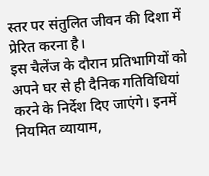स्तर पर संतुलित जीवन की दिशा में प्रेरित करना है।
इस चैलेंज के दौरान प्रतिभागियों को अपने घर से ही दैनिक गतिविधियां करने के निर्देश दिए जाएंगे। इनमें नियमित व्यायाम,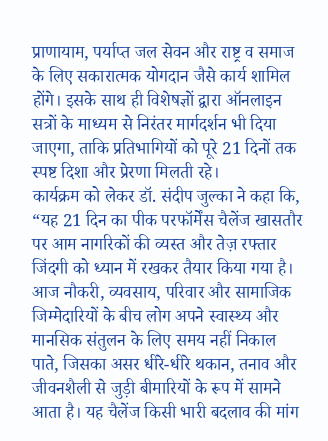प्राणायाम, पर्याप्त जल सेवन और राष्ट्र व समाज के लिए सकारात्मक योगदान जैसे कार्य शामिल होंगे। इसके साथ ही विशेषज्ञों द्वारा ऑनलाइन सत्रों के माध्यम से निरंतर मार्गदर्शन भी दिया जाएगा, ताकि प्रतिभागियों को पूरे 21 दिनों तक स्पष्ट दिशा और प्रेरणा मिलती रहे।
कार्यक्रम को लेकर डॉ. संदीप जुल्का ने कहा कि, “यह 21 दिन का पीक परफॉर्मेंस चैलेंज खासतौर पर आम नागरिकों की व्यस्त और तेज़ रफ्तार जिंदगी को ध्यान में रखकर तैयार किया गया है। आज नौकरी, व्यवसाय, परिवार और सामाजिक जिम्मेदारियों के बीच लोग अपने स्वास्थ्य और मानसिक संतुलन के लिए समय नहीं निकाल पाते, जिसका असर धीरे-धीरे थकान, तनाव और जीवनशैली से जुड़ी बीमारियों के रूप में सामने आता है। यह चैलेंज किसी भारी बदलाव की मांग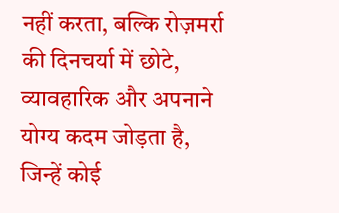नहीं करता, बल्कि रोज़मर्रा की दिनचर्या में छोटे, व्यावहारिक और अपनाने योग्य कदम जोड़ता है, जिन्हें कोई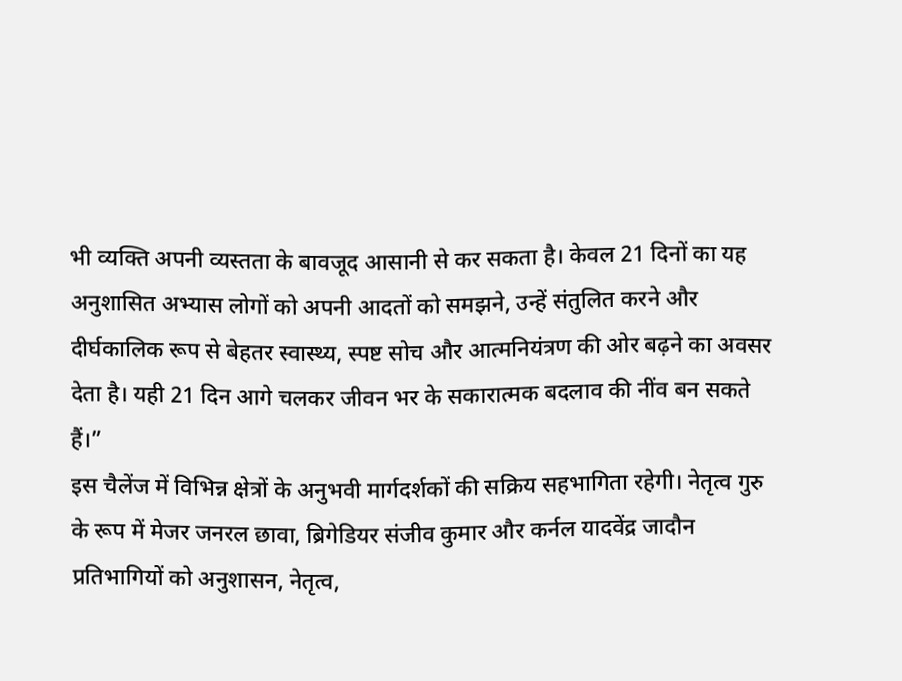भी व्यक्ति अपनी व्यस्तता के बावजूद आसानी से कर सकता है। केवल 21 दिनों का यह अनुशासित अभ्यास लोगों को अपनी आदतों को समझने, उन्हें संतुलित करने और दीर्घकालिक रूप से बेहतर स्वास्थ्य, स्पष्ट सोच और आत्मनियंत्रण की ओर बढ़ने का अवसर देता है। यही 21 दिन आगे चलकर जीवन भर के सकारात्मक बदलाव की नींव बन सकते हैं।”
इस चैलेंज में विभिन्न क्षेत्रों के अनुभवी मार्गदर्शकों की सक्रिय सहभागिता रहेगी। नेतृत्व गुरु के रूप में मेजर जनरल छावा, ब्रिगेडियर संजीव कुमार और कर्नल यादवेंद्र जादौन प्रतिभागियों को अनुशासन, नेतृत्व,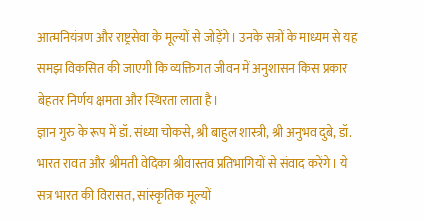आत्मनियंत्रण और राष्ट्रसेवा के मूल्यों से जोड़ेंगे। उनके सत्रों के माध्यम से यह समझ विकसित की जाएगी कि व्यक्तिगत जीवन में अनुशासन किस प्रकार बेहतर निर्णय क्षमता और स्थिरता लाता है।
ज्ञान गुरु के रूप में डॉ. संध्या चोकसे, श्री बाहुल शास्त्री, श्री अनुभव दुबे, डॉ. भारत रावत और श्रीमती वेदिका श्रीवास्तव प्रतिभागियों से संवाद करेंगे। ये सत्र भारत की विरासत, सांस्कृतिक मूल्यों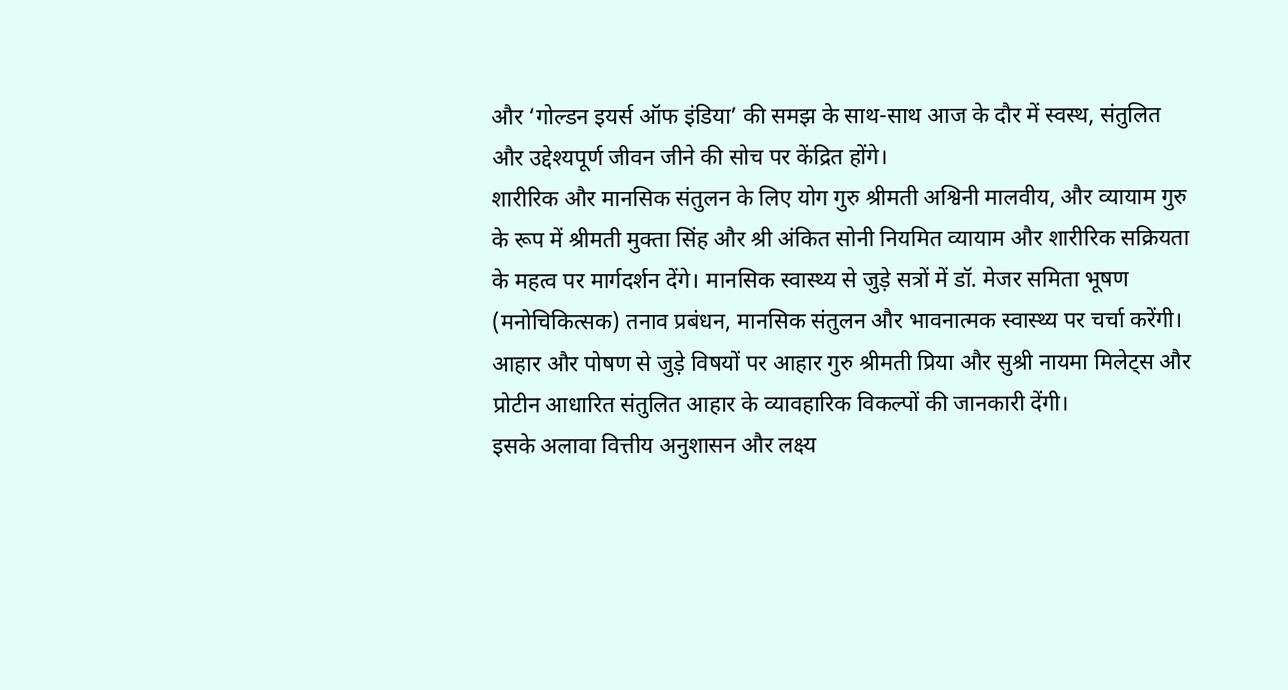और ‘गोल्डन इयर्स ऑफ इंडिया’ की समझ के साथ-साथ आज के दौर में स्वस्थ, संतुलित और उद्देश्यपूर्ण जीवन जीने की सोच पर केंद्रित होंगे।
शारीरिक और मानसिक संतुलन के लिए योग गुरु श्रीमती अश्विनी मालवीय, और व्यायाम गुरु के रूप में श्रीमती मुक्ता सिंह और श्री अंकित सोनी नियमित व्यायाम और शारीरिक सक्रियता के महत्व पर मार्गदर्शन देंगे। मानसिक स्वास्थ्य से जुड़े सत्रों में डॉ. मेजर समिता भूषण (मनोचिकित्सक) तनाव प्रबंधन, मानसिक संतुलन और भावनात्मक स्वास्थ्य पर चर्चा करेंगी। आहार और पोषण से जुड़े विषयों पर आहार गुरु श्रीमती प्रिया और सुश्री नायमा मिलेट्स और प्रोटीन आधारित संतुलित आहार के व्यावहारिक विकल्पों की जानकारी देंगी।
इसके अलावा वित्तीय अनुशासन और लक्ष्य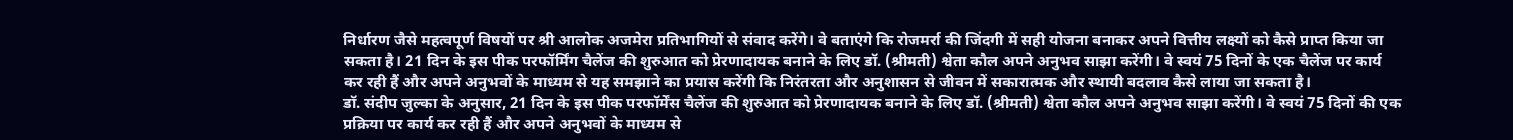निर्धारण जैसे महत्वपूर्ण विषयों पर श्री आलोक अजमेरा प्रतिभागियों से संवाद करेंगे। वे बताएंगे कि रोजमर्रा की जिंदगी में सही योजना बनाकर अपने वित्तीय लक्ष्यों को कैसे प्राप्त किया जा सकता है। 21 दिन के इस पीक परफॉर्मिंग चैलेंज की शुरुआत को प्रेरणादायक बनाने के लिए डॉ. (श्रीमती) श्वेता कौल अपने अनुभव साझा करेंगी। वे स्वयं 75 दिनों के एक चैलेंज पर कार्य कर रही हैं और अपने अनुभवों के माध्यम से यह समझाने का प्रयास करेंगी कि निरंतरता और अनुशासन से जीवन में सकारात्मक और स्थायी बदलाव कैसे लाया जा सकता है।
डॉ. संदीप जुल्का के अनुसार, 21 दिन के इस पीक परफॉर्मेंस चैलेंज की शुरुआत को प्रेरणादायक बनाने के लिए डॉ. (श्रीमती) श्वेता कौल अपने अनुभव साझा करेंगी। वे स्वयं 75 दिनों की एक प्रक्रिया पर कार्य कर रही हैं और अपने अनुभवों के माध्यम से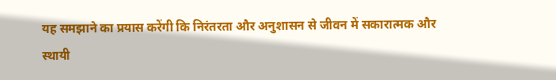यह समझाने का प्रयास करेंगी कि निरंतरता और अनुशासन से जीवन में सकारात्मक और स्थायी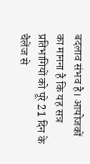बदलाव संभव है। आयोजकों का मानना है कि यह सत्र प्रतिभागियों को पूरे 21 दिन के चैलेंज से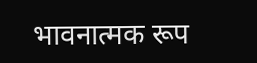भावनात्मक रूप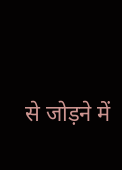से जोड़ने में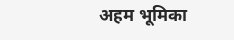अहम भूमिका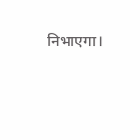निभाएगा।